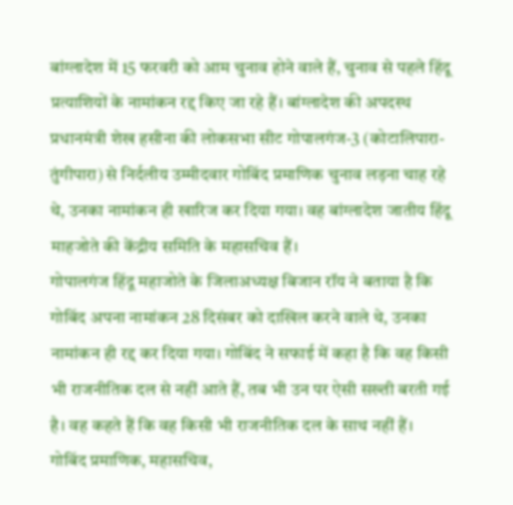बांग्लादेश में 15 फरवरी को आम चुनाव होने वाले हैं, चुनाव से पहले हिंदू प्रत्याशियों के नामांकन रद्द किए जा रहे हैं। बांग्लादेश की अपदस्थ प्रधानमंत्री शेख हसीना की लोकसभा सीट गोपालगंज-3 (कोटालिपारा-तुंगीपारा) से निर्दलीय उम्मीदवार गोबिंद प्रमाणिक चुनाव लड़ना चाह रहे थे, उनका नामांकन ही खारिज कर दिया गया। वह बांग्लादेश जातीय हिंदू माहजोते की केंद्रीय समिति के महासचिव हैं।
गोपालगंज हिंदू महाजोते के जिलाअध्यक्ष बिजान रॉय ने बताया है कि गोबिंद अपना नामांकन 28 दिसंबर को दाखिल करने वाले थे, उनका नामांकन ही रद्द कर दिया गया। गोबिंद ने सफाई में कहा है कि वह किसी भी राजनीतिक दल से नहीं आते हैं, तब भी उन पर ऐसी सख्ती बरती गई है। वह कहते हैं कि वह किसी भी राजनीतिक दल के साथ नहीं हैं।
गोबिंद प्रमाणिक, महासचिव,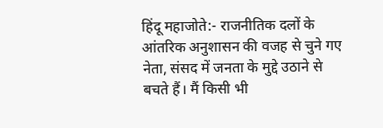हिंदू महाजोते:- राजनीतिक दलों के आंतरिक अनुशासन की वजह से चुने गए नेता, संसद में जनता के मुद्दे उठाने से बचते हैं। मैं किसी भी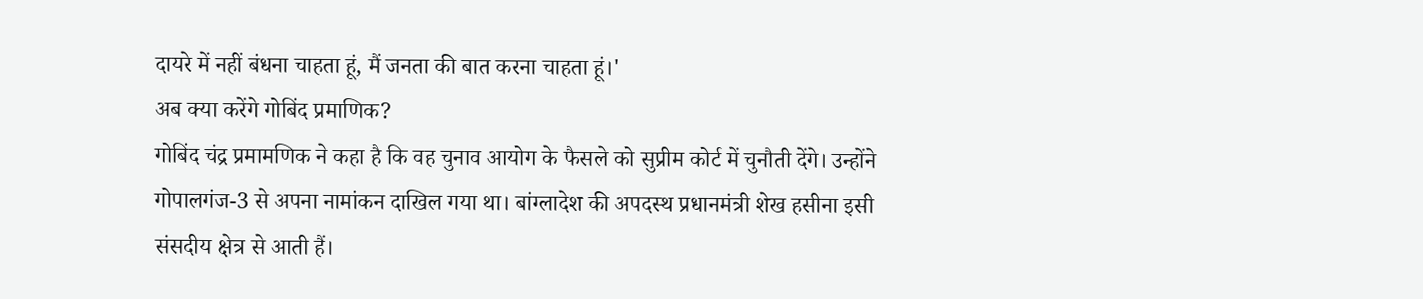दायरे में नहीं बंधना चाहता हूं, मैं जनता की बात करना चाहता हूं।'
अब क्या करेंगे गोबिंद प्रमाणिक?
गोबिंद चंद्र प्रमामणिक ने कहा है कि वह चुनाव आयोग के फैसले को सुप्रीम कोर्ट में चुनौती देंगे। उन्होंने गोपालगंज-3 से अपना नामांकन दाखिल गया था। बांग्लादेश की अपदस्थ प्रधानमंत्री शेख हसीना इसी संसदीय क्षेत्र से आती हैं।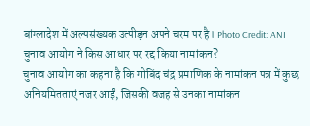बांग्लादेश में अल्पसंख्यक उत्पीड़न अपने चरम पर है। Photo Credit: ANI
चुनाव आयोग ने किस आधार पर रद्द किया नामांकन?
चुनाव आयोग का कहना है कि गोबिंद चंद्र प्रमाणिक के नामांकन पत्र में कुछ अनियमितताएं नजर आईं, जिसकी वजह से उनका नामांकन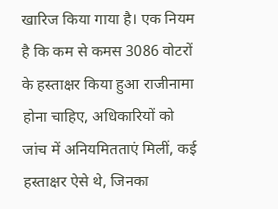खारिज किया गाया है। एक नियम है कि कम से कमस 3086 वोटरों के हस्ताक्षर किया हुआ राजीनामा होना चाहिए, अधिकारियों को जांच में अनियमितताएं मिलीं, कई हस्ताक्षर ऐसे थे, जिनका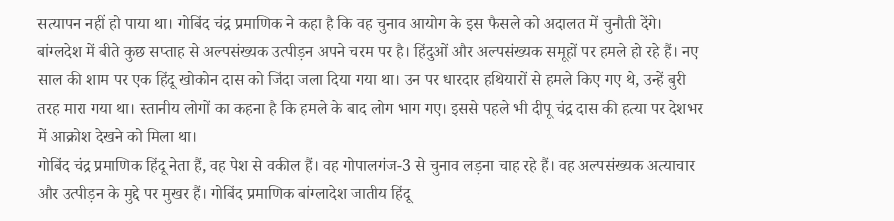सत्यापन नहीं हो पाया था। गोबिंद चंद्र प्रमाणिक ने कहा है कि वह चुनाव आयोग के इस फैसले को अदालत में चुनौती देंगे।
बांग्लदेश में बीते कुछ सप्ताह से अल्पसंख्यक उत्पीड़न अपने चरम पर है। हिंदुओं और अल्पसंख्यक समूहों पर हमले हो रहे हैं। नए साल की शाम पर एक हिंदू खोकोन दास को जिंदा जला दिया गया था। उन पर धारदार हथियारों से हमले किए गए थे, उन्हें बुरी तरह मारा गया था। स्तानीय लोगों का कहना है कि हमले के बाद लोग भाग गए। इससे पहले भी दीपू चंद्र दास की हत्या पर देशभर में आक्रोश देखने को मिला था।
गोबिंद चंद्र प्रमाणिक हिंदू नेता हैं, वह पेश से वकील हैं। वह गोपालगंज-3 से चुनाव लड़ना चाह रहे हैं। वह अल्पसंख्यक अत्याचार और उत्पीड़न के मुद्दे पर मुखर हैं। गोबिंद प्रमाणिक बांग्लादेश जातीय हिंदू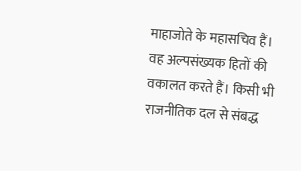माहाजोते के महासचिव हैं। वह अल्पसंख्यक हितों की वकालत करते हैं। किसी भी राजनीतिक दल से संबद्ध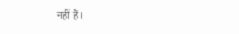नहीं हैं।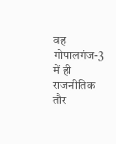वह गोपालगंज-3 में ही राजनीतिक तौर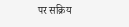पर सक्रिय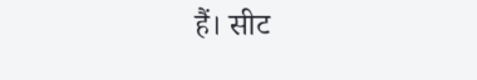हैं। सीट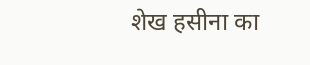शेख हसीना का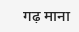गढ़ माना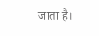जाता है।